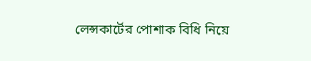লেন্সকার্টের পোশাক বিধি নিয়ে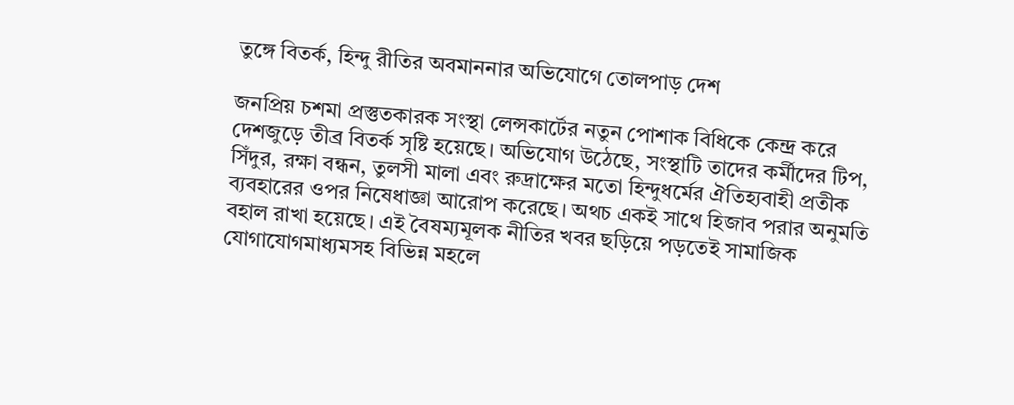তুঙ্গে বিতর্ক, হিন্দু রীতির অবমাননার অভিযোগে তোলপাড় দেশ

জনপ্রিয় চশমা প্রস্তুতকারক সংস্থা লেন্সকার্টের নতুন পোশাক বিধিকে কেন্দ্র করে দেশজুড়ে তীব্র বিতর্ক সৃষ্টি হয়েছে। অভিযোগ উঠেছে, সংস্থাটি তাদের কর্মীদের টিপ, সিঁদুর, রক্ষা বন্ধন, তুলসী মালা এবং রুদ্রাক্ষের মতো হিন্দুধর্মের ঐতিহ্যবাহী প্রতীক ব্যবহারের ওপর নিষেধাজ্ঞা আরোপ করেছে। অথচ একই সাথে হিজাব পরার অনুমতি বহাল রাখা হয়েছে। এই বৈষম্যমূলক নীতির খবর ছড়িয়ে পড়তেই সামাজিক যোগাযোগমাধ্যমসহ বিভিন্ন মহলে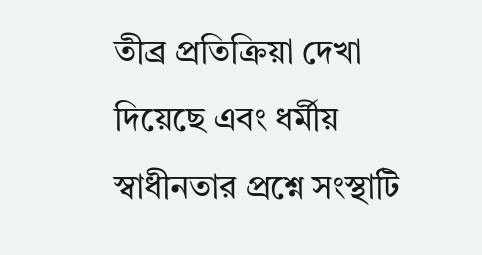তীব্র প্রতিক্রিয়া দেখা দিয়েছে এবং ধর্মীয় স্বাধীনতার প্রশ্নে সংস্থাটি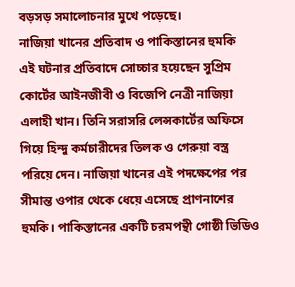বড়সড় সমালোচনার মুখে পড়েছে।
নাজিয়া খানের প্রতিবাদ ও পাকিস্তানের হুমকি
এই ঘটনার প্রতিবাদে সোচ্চার হয়েছেন সুপ্রিম কোর্টের আইনজীবী ও বিজেপি নেত্রী নাজিয়া এলাহী খান। তিনি সরাসরি লেন্সকার্টের অফিসে গিয়ে হিন্দু কর্মচারীদের তিলক ও গেরুয়া বস্ত্র পরিয়ে দেন। নাজিয়া খানের এই পদক্ষেপের পর সীমান্ত ওপার থেকে ধেয়ে এসেছে প্রাণনাশের হুমকি। পাকিস্তানের একটি চরমপন্থী গোষ্ঠী ভিডিও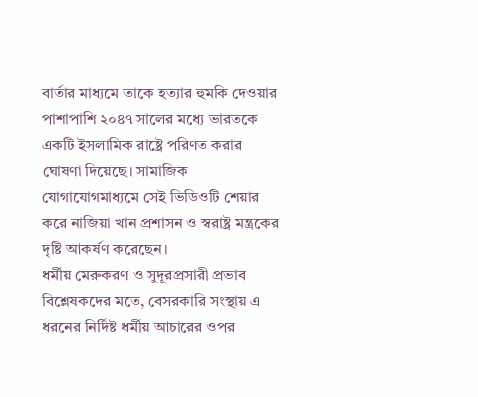বার্তার মাধ্যমে তাকে হত্যার হুমকি দেওয়ার পাশাপাশি ২০৪৭ সালের মধ্যে ভারতকে একটি ইসলামিক রাষ্ট্রে পরিণত করার ঘোষণা দিয়েছে। সামাজিক যোগাযোগমাধ্যমে সেই ভিডিওটি শেয়ার করে নাজিয়া খান প্রশাসন ও স্বরাষ্ট্র মন্ত্রকের দৃষ্টি আকর্ষণ করেছেন।
ধর্মীয় মেরুকরণ ও সুদূরপ্রসারী প্রভাব
বিশ্লেষকদের মতে, বেসরকারি সংস্থায় এ ধরনের নির্দিষ্ট ধর্মীয় আচারের ওপর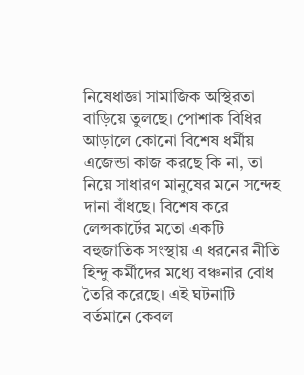নিষেধাজ্ঞা সামাজিক অস্থিরতা বাড়িয়ে তুলছে। পোশাক বিধির আড়ালে কোনো বিশেষ ধর্মীয় এজেন্ডা কাজ করছে কি না, তা নিয়ে সাধারণ মানুষের মনে সন্দেহ দানা বাঁধছে। বিশেষ করে লেন্সকার্টের মতো একটি বহুজাতিক সংস্থায় এ ধরনের নীতি হিন্দু কর্মীদের মধ্যে বঞ্চনার বোধ তৈরি করেছে। এই ঘটনাটি বর্তমানে কেবল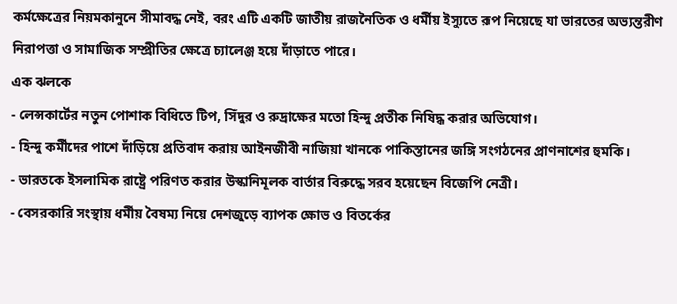কর্মক্ষেত্রের নিয়মকানুনে সীমাবদ্ধ নেই, বরং এটি একটি জাতীয় রাজনৈতিক ও ধর্মীয় ইস্যুতে রূপ নিয়েছে যা ভারতের অভ্যন্তরীণ নিরাপত্তা ও সামাজিক সম্প্রীতির ক্ষেত্রে চ্যালেঞ্জ হয়ে দাঁড়াতে পারে।
এক ঝলকে
- লেন্সকার্টের নতুন পোশাক বিধিতে টিপ, সিঁদুর ও রুদ্রাক্ষের মতো হিন্দু প্রতীক নিষিদ্ধ করার অভিযোগ।
- হিন্দু কর্মীদের পাশে দাঁড়িয়ে প্রতিবাদ করায় আইনজীবী নাজিয়া খানকে পাকিস্তানের জঙ্গি সংগঠনের প্রাণনাশের হুমকি।
- ভারতকে ইসলামিক রাষ্ট্রে পরিণত করার উস্কানিমূলক বার্তার বিরুদ্ধে সরব হয়েছেন বিজেপি নেত্রী।
- বেসরকারি সংস্থায় ধর্মীয় বৈষম্য নিয়ে দেশজুড়ে ব্যাপক ক্ষোভ ও বিতর্কের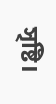সৃষ্টি।